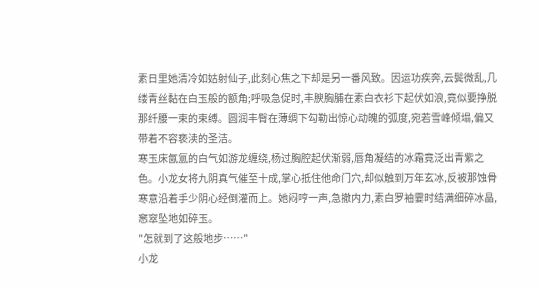素日里她清冷如姑射仙子,此刻心焦之下却是另一番风致。因运功疾奔,云鬓微乱,几缕青丝黏在白玉般的额角;呼吸急促时,丰腴胸脯在素白衣衫下起伏如浪,竟似要挣脱那纤腰一束的束缚。圆润丰臀在薄绸下勾勒出惊心动魄的弧度,宛若雪峰倾塌,偏又带着不容亵渎的圣洁。
寒玉床氤氲的白气如游龙缠绕,杨过胸腔起伏渐弱,唇角凝结的冰霜竟泛出青紫之色。小龙女将九阴真气催至十成,掌心抵住他命门穴,却似触到万年玄冰,反被那蚀骨寒意沿着手少阴心经倒灌而上。她闷哼一声,急撤内力,素白罗袖霎时结满细碎冰晶,窸窣坠地如碎玉。
"怎就到了这般地步……"
小龙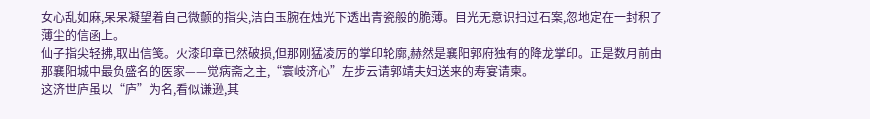女心乱如麻,呆呆凝望着自己微颤的指尖,洁白玉腕在烛光下透出青瓷般的脆薄。目光无意识扫过石案,忽地定在一封积了薄尘的信函上。
仙子指尖轻拂,取出信笺。火漆印章已然破损,但那刚猛凌厉的掌印轮廓,赫然是襄阳郭府独有的降龙掌印。正是数月前由那襄阳城中最负盛名的医家——觉病斋之主,“寰岐济心”左步云请郭靖夫妇送来的寿宴请柬。
这济世庐虽以“庐”为名,看似谦逊,其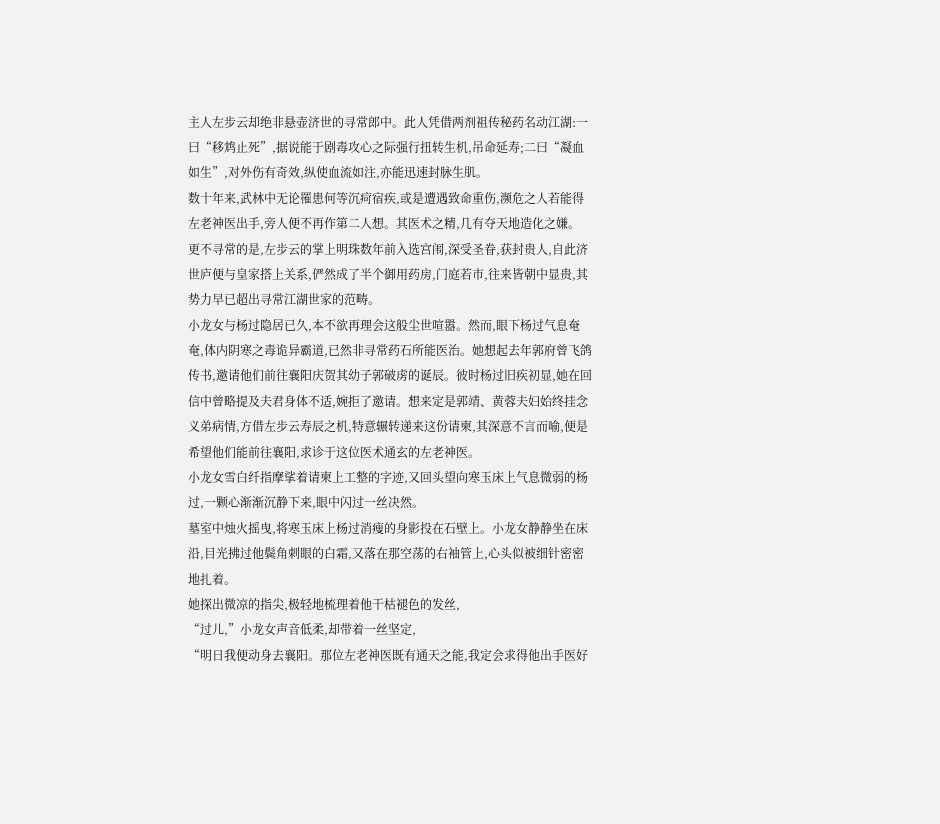主人左步云却绝非悬壶济世的寻常郎中。此人凭借两剂祖传秘药名动江湖:一曰“移鸩止死”,据说能于剧毒攻心之际强行扭转生机,吊命延寿;二曰“凝血如生”,对外伤有奇效,纵使血流如注,亦能迅速封脉生肌。
数十年来,武林中无论罹患何等沉疴宿疾,或是遭遇致命重伤,濒危之人若能得左老神医出手,旁人便不再作第二人想。其医术之精,几有夺天地造化之嫌。
更不寻常的是,左步云的掌上明珠数年前入选宫闱,深受圣眷,获封贵人,自此济世庐便与皇家搭上关系,俨然成了半个御用药房,门庭若市,往来皆朝中显贵,其势力早已超出寻常江湖世家的范畴。
小龙女与杨过隐居已久,本不欲再理会这般尘世喧嚣。然而,眼下杨过气息奄奄,体内阴寒之毒诡异霸道,已然非寻常药石所能医治。她想起去年郭府曾飞鸽传书,邀请他们前往襄阳庆贺其幼子郭破虏的诞辰。彼时杨过旧疾初显,她在回信中曾略提及夫君身体不适,婉拒了邀请。想来定是郭靖、黄蓉夫妇始终挂念义弟病情,方借左步云寿辰之机,特意辗转递来这份请柬,其深意不言而喻,便是希望他们能前往襄阳,求诊于这位医术通玄的左老神医。
小龙女雪白纤指摩挲着请柬上工整的字迹,又回头望向寒玉床上气息微弱的杨过,一颗心渐渐沉静下来,眼中闪过一丝决然。
墓室中烛火摇曳,将寒玉床上杨过消瘦的身影投在石壁上。小龙女静静坐在床沿,目光拂过他鬓角刺眼的白霜,又落在那空荡的右袖管上,心头似被细针密密地扎着。
她探出微凉的指尖,极轻地梳理着他干枯褪色的发丝,
“过儿,”小龙女声音低柔,却带着一丝坚定,
“明日我便动身去襄阳。那位左老神医既有通天之能,我定会求得他出手医好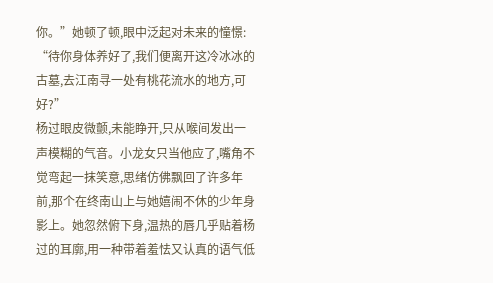你。”她顿了顿,眼中泛起对未来的憧憬:
“待你身体养好了,我们便离开这冷冰冰的古墓,去江南寻一处有桃花流水的地方,可好?”
杨过眼皮微颤,未能睁开,只从喉间发出一声模糊的气音。小龙女只当他应了,嘴角不觉弯起一抹笑意,思绪仿佛飘回了许多年前,那个在终南山上与她嬉闹不休的少年身影上。她忽然俯下身,温热的唇几乎贴着杨过的耳廓,用一种带着羞怯又认真的语气低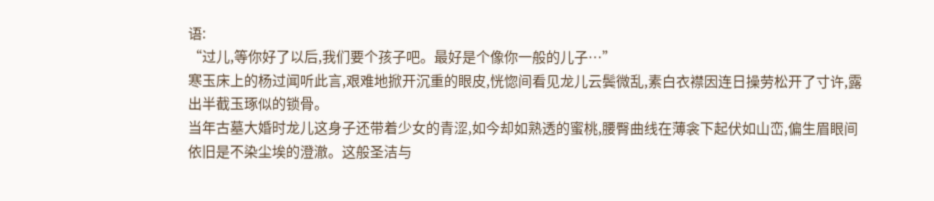语:
“过儿,等你好了以后,我们要个孩子吧。最好是个像你一般的儿子…”
寒玉床上的杨过闻听此言,艰难地掀开沉重的眼皮,恍惚间看见龙儿云鬓微乱,素白衣襟因连日操劳松开了寸许,露出半截玉琢似的锁骨。
当年古墓大婚时龙儿这身子还带着少女的青涩,如今却如熟透的蜜桃,腰臀曲线在薄衾下起伏如山峦,偏生眉眼间依旧是不染尘埃的澄澈。这般圣洁与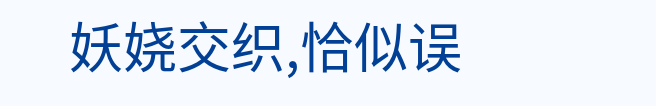妖娆交织,恰似误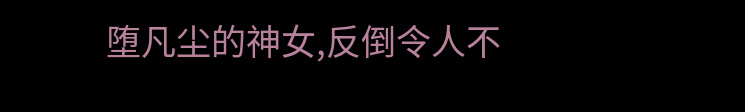堕凡尘的神女,反倒令人不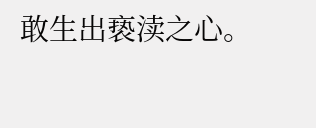敢生出亵渎之心。